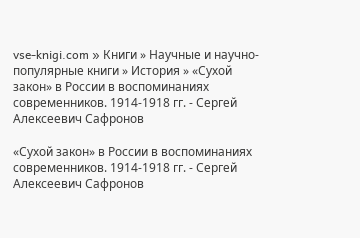vse-knigi.com » Книги » Научные и научно-популярные книги » История » «Сухой закон» в России в воспоминаниях современников. 1914-1918 гг. - Сергей Алексеевич Сафронов

«Сухой закон» в России в воспоминаниях современников. 1914-1918 гг. - Сергей Алексеевич Сафронов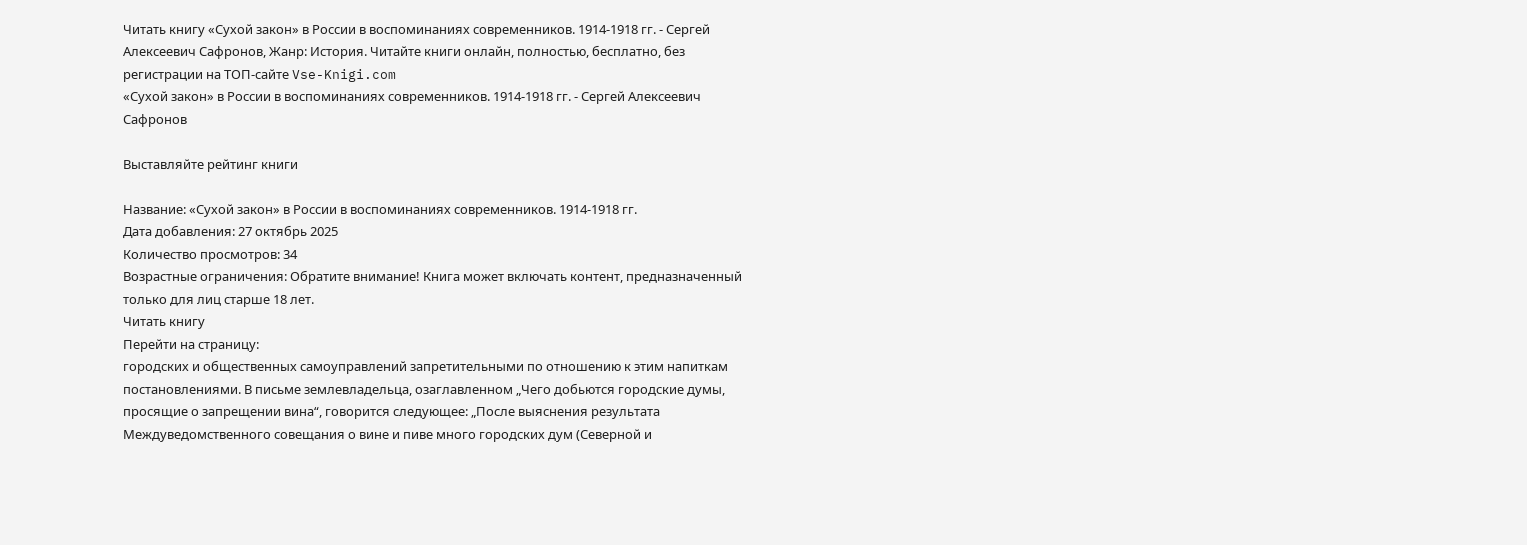Читать книгу «Сухой закон» в России в воспоминаниях современников. 1914-1918 гг. - Сергей Алексеевич Сафронов, Жанр: История. Читайте книги онлайн, полностью, бесплатно, без регистрации на ТОП-сайте Vse-Knigi.com
«Сухой закон» в России в воспоминаниях современников. 1914-1918 гг. - Сергей Алексеевич Сафронов

Выставляйте рейтинг книги

Название: «Сухой закон» в России в воспоминаниях современников. 1914-1918 гг.
Дата добавления: 27 октябрь 2025
Количество просмотров: 34
Возрастные ограничения: Обратите внимание! Книга может включать контент, предназначенный только для лиц старше 18 лет.
Читать книгу
Перейти на страницу:
городских и общественных самоуправлений запретительными по отношению к этим напиткам постановлениями. В письме землевладельца, озаглавленном „Чего добьются городские думы, просящие о запрещении вина“, говорится следующее: „После выяснения результата Междуведомственного совещания о вине и пиве много городских дум (Северной и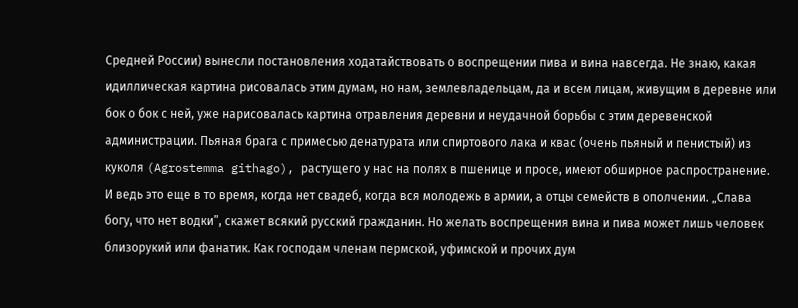Средней России) вынесли постановления ходатайствовать о воспрещении пива и вина навсегда. Не знаю, какая идиллическая картина рисовалась этим думам, но нам, землевладельцам, да и всем лицам, живущим в деревне или бок о бок с ней, уже нарисовалась картина отравления деревни и неудачной борьбы с этим деревенской администрации. Пьяная брага с примесью денатурата или спиртового лака и квас (очень пьяный и пенистый) из куколя (Agrostemma githago), растущего у нас на полях в пшенице и просе, имеют обширное распространение. И ведь это еще в то время, когда нет свадеб, когда вся молодежь в армии, а отцы семейств в ополчении. „Слава богу, что нет водки”, скажет всякий русский гражданин. Но желать воспрещения вина и пива может лишь человек близорукий или фанатик. Как господам членам пермской, уфимской и прочих дум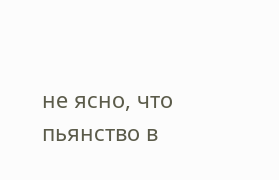не ясно, что пьянство в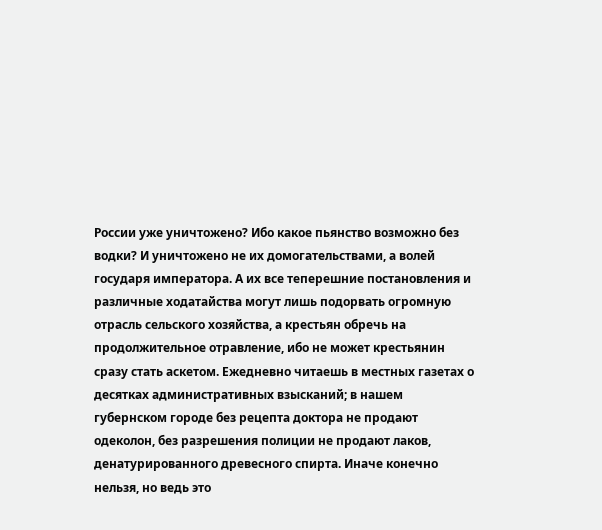России уже уничтожено? Ибо какое пьянство возможно без водки? И уничтожено не их домогательствами, а волей государя императора. А их все теперешние постановления и различные ходатайства могут лишь подорвать огромную отрасль сельского хозяйства, а крестьян обречь на продолжительное отравление, ибо не может крестьянин сразу стать аскетом. Ежедневно читаешь в местных газетах о десятках административных взысканий; в нашем губернском городе без рецепта доктора не продают одеколон, без разрешения полиции не продают лаков, денатурированного древесного спирта. Иначе конечно нельзя, но ведь это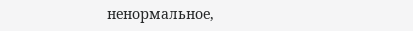ненормальное,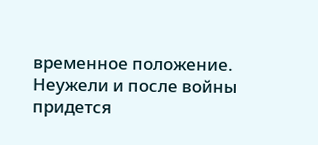временное положение. Неужели и после войны придется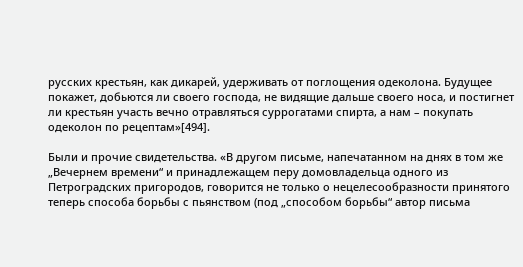русских крестьян, как дикарей, удерживать от поглощения одеколона. Будущее покажет, добьются ли своего господа, не видящие дальше своего носа, и постигнет ли крестьян участь вечно отравляться суррогатами спирта, а нам – покупать одеколон по рецептам»[494].

Были и прочие свидетельства. «В другом письме, напечатанном на днях в том же „Вечернем времени“ и принадлежащем перу домовладельца одного из Петроградских пригородов, говорится не только о нецелесообразности принятого теперь способа борьбы с пьянством (под „способом борьбы“ автор письма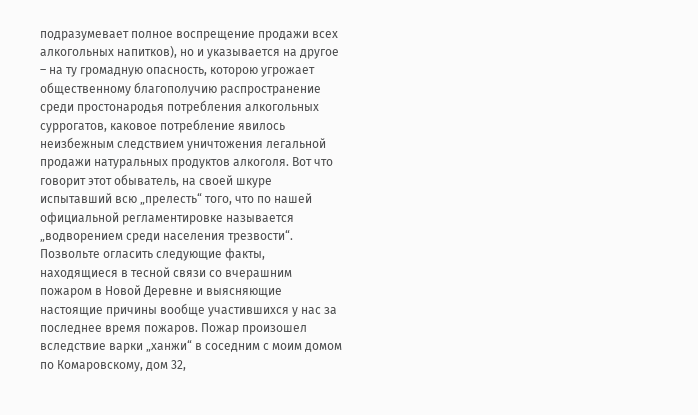подразумевает полное воспрещение продажи всех алкогольных напитков), но и указывается на другое – на ту громадную опасность, которою угрожает общественному благополучию распространение среди простонародья потребления алкогольных суррогатов, каковое потребление явилось неизбежным следствием уничтожения легальной продажи натуральных продуктов алкоголя. Вот что говорит этот обыватель, на своей шкуре испытавший всю „прелесть“ того, что по нашей официальной регламентировке называется „водворением среди населения трезвости“. Позвольте огласить следующие факты, находящиеся в тесной связи со вчерашним пожаром в Новой Деревне и выясняющие настоящие причины вообще участившихся у нас за последнее время пожаров. Пожар произошел вследствие варки „ханжи“ в соседним с моим домом по Комаровскому, дом 32,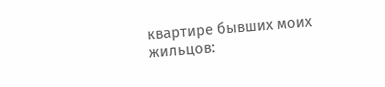квартире бывших моих жильцов: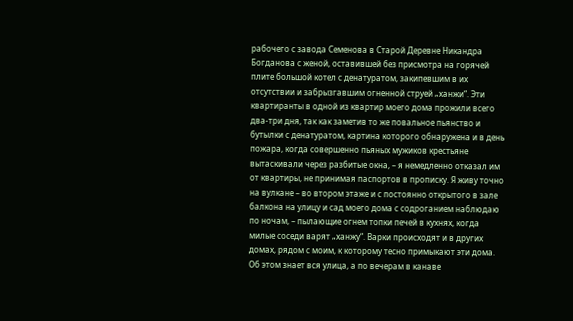рабочего с завода Семенова в Старой Деревне Никандра Богданова с женой, оставившей без присмотра на горячей плите большой котел с денатуратом, закипевшим в их отсутствии и забрызгавшим огненной струей „ханжи“. Эти квартиранты в одной из квартир моего дома прожили всего два-три дня, так как заметив то же повальное пьянство и бутылки с денатуратом, картина которого обнаружена и в день пожара, когда совершенно пьяных мужиков крестьяне вытаскивали через разбитые окна, – я немедленно отказал им от квартиры, не принимая паспортов в прописку. Я живу точно на вулкане – во втором этаже и с постоянно открытого в зале балкона на улицу и сад моего дома с содроганием наблюдаю по ночам, – пылающие огнем топки печей в кухнях, когда милые соседи варят „ханжу“. Варки происходят и в других домах, рядом с моим, к которому тесно примыкают эти дома. Об этом знает вся улица, а по вечерам в канаве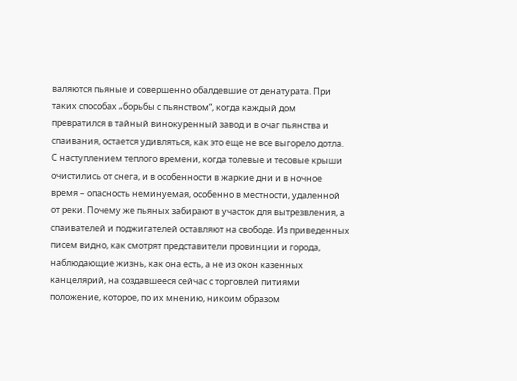валяются пьяные и совершенно обалдевшие от денатурата. При таких способах „борьбы с пьянством“, когда каждый дом превратился в тайный винокуренный завод и в очаг пьянства и спаивания, остается удивляться, как это еще не все выгорело дотла. С наступлением теплого времени, когда толевые и тесовые крыши очистились от снега, и в особенности в жаркие дни и в ночное время – опасность неминуемая, особенно в местности, удаленной от реки. Почему же пьяных забирают в участок для вытрезвления, а спаивателей и поджигателей оставляют на свободе. Из приведенных писем видно, как смотрят представители провинции и города, наблюдающие жизнь, как она есть, а не из окон казенных канцелярий, на создавшееся сейчас с торговлей питиями положение, которое, по их мнению, никоим образом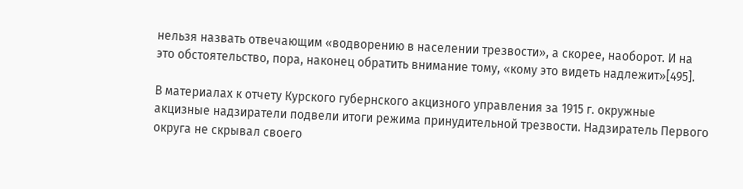нельзя назвать отвечающим «водворению в населении трезвости», а скорее, наоборот. И на это обстоятельство, пора, наконец обратить внимание тому, «кому это видеть надлежит»[495].

В материалах к отчету Курского губернского акцизного управления за 1915 г. окружные акцизные надзиратели подвели итоги режима принудительной трезвости. Надзиратель Первого округа не скрывал своего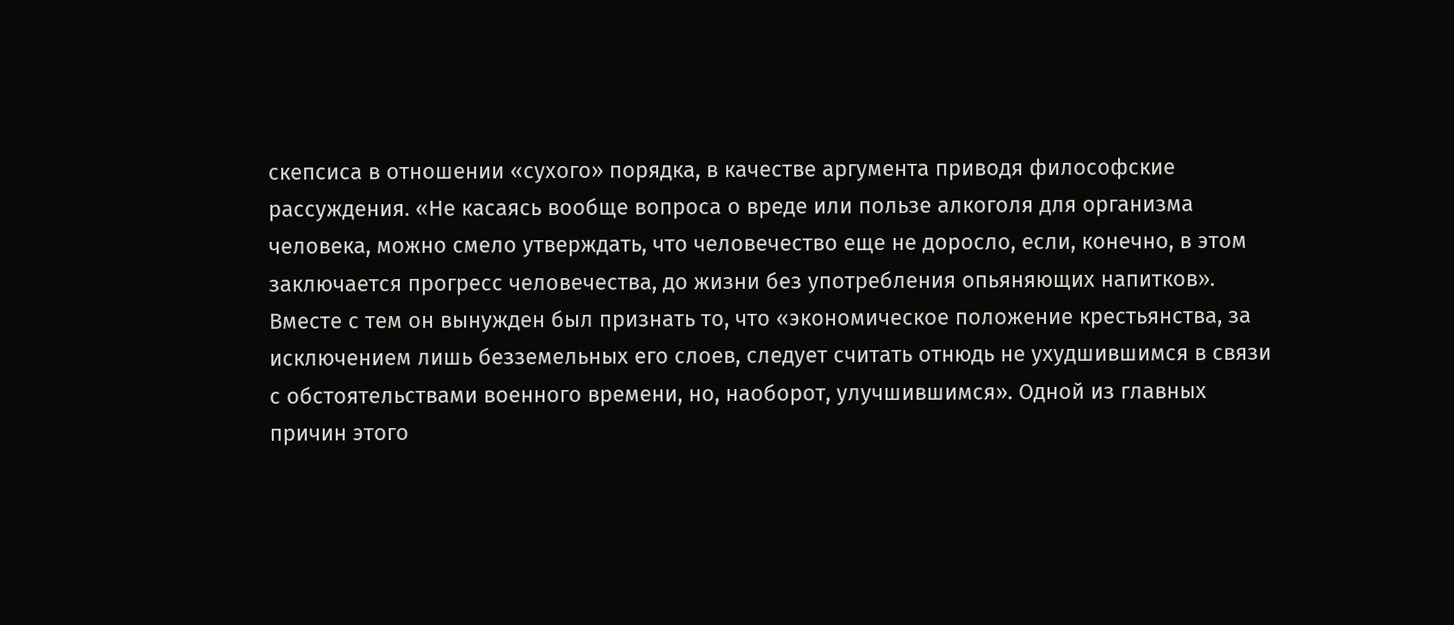скепсиса в отношении «сухого» порядка, в качестве аргумента приводя философские рассуждения. «Не касаясь вообще вопроса о вреде или пользе алкоголя для организма человека, можно смело утверждать, что человечество еще не доросло, если, конечно, в этом заключается прогресс человечества, до жизни без употребления опьяняющих напитков». Вместе с тем он вынужден был признать то, что «экономическое положение крестьянства, за исключением лишь безземельных его слоев, следует считать отнюдь не ухудшившимся в связи с обстоятельствами военного времени, но, наоборот, улучшившимся». Одной из главных причин этого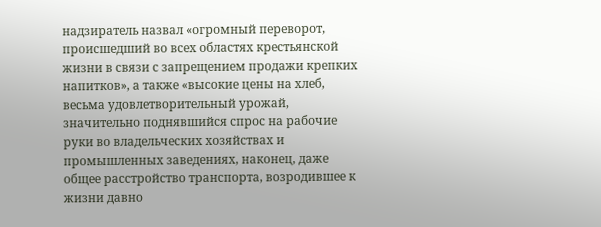надзиратель назвал «огромный переворот, происшедший во всех областях крестьянской жизни в связи с запрещением продажи крепких напитков», а также «высокие цены на хлеб, весьма удовлетворительный урожай, значительно поднявшийся спрос на рабочие руки во владельческих хозяйствах и промышленных заведениях, наконец, даже общее расстройство транспорта, возродившее к жизни давно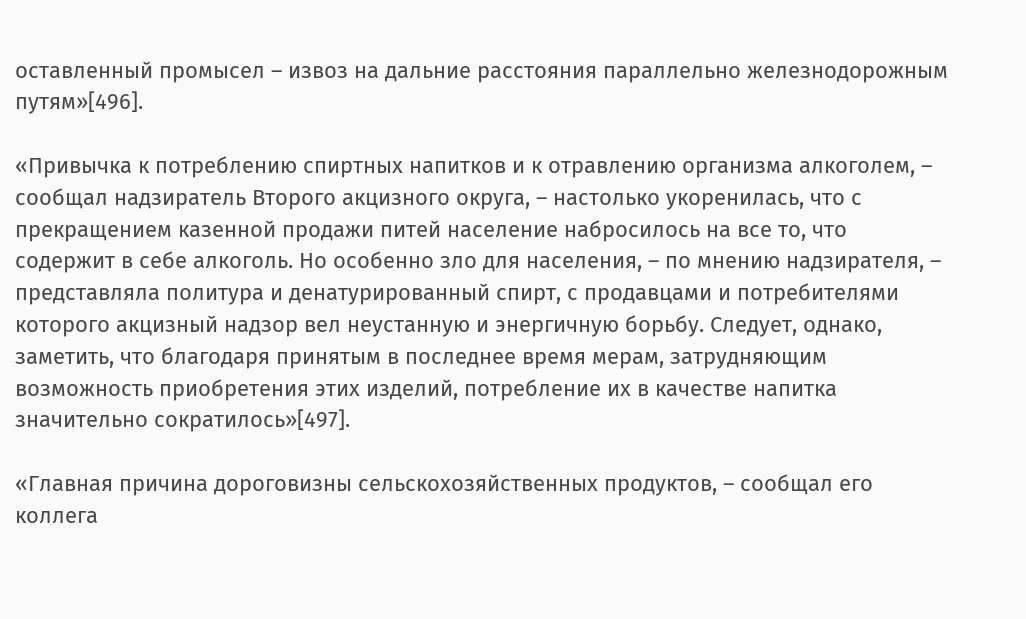оставленный промысел – извоз на дальние расстояния параллельно железнодорожным путям»[496].

«Привычка к потреблению спиртных напитков и к отравлению организма алкоголем, – сообщал надзиратель Второго акцизного округа, – настолько укоренилась, что с прекращением казенной продажи питей население набросилось на все то, что содержит в себе алкоголь. Но особенно зло для населения, – по мнению надзирателя, – представляла политура и денатурированный спирт, с продавцами и потребителями которого акцизный надзор вел неустанную и энергичную борьбу. Следует, однако, заметить, что благодаря принятым в последнее время мерам, затрудняющим возможность приобретения этих изделий, потребление их в качестве напитка значительно сократилось»[497].

«Главная причина дороговизны сельскохозяйственных продуктов, – сообщал его коллега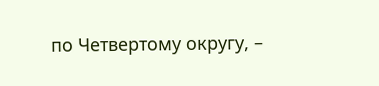по Четвертому округу, –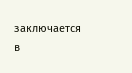заключается в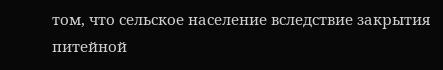том, что сельское население вследствие закрытия питейной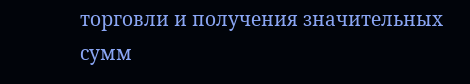торговли и получения значительных сумм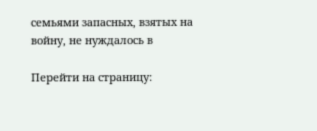семьями запасных, взятых на войну, не нуждалось в

Перейти на страницу: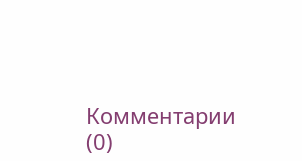Комментарии (0)